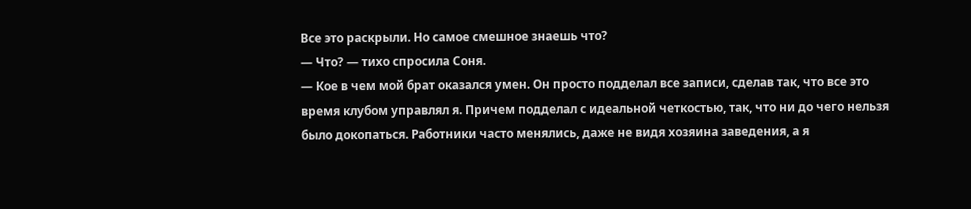Все это раскрыли. Но самое смешное знаешь что?
— Что? — тихо спросила Соня.
— Кое в чем мой брат оказался умен. Он просто подделал все записи, сделав так, что все это время клубом управлял я. Причем подделал с идеальной четкостью, так, что ни до чего нельзя было докопаться. Работники часто менялись, даже не видя хозяина заведения, а я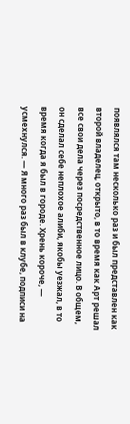появлялся там несколько раз и был представлен как второй владелец, открыто, в то время как Арт решал все свои дела через посредственное лицо. В общем, он сделал себе неплохое алиби, якобы уезжал, в то время когда я был в городе. Хрень короче, — усмехнулся. — Я много раз был в клубе, подписи на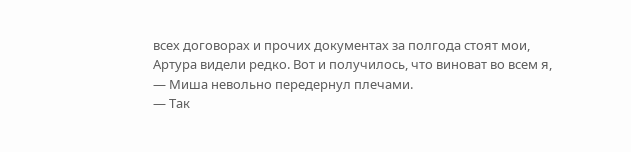всех договорах и прочих документах за полгода стоят мои, Артура видели редко. Вот и получилось, что виноват во всем я, — Миша невольно передернул плечами.
— Так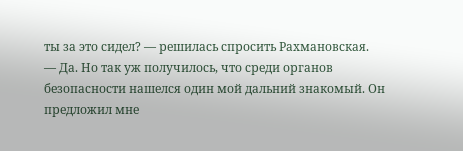ты за это сидел? — решилась спросить Рахмановская.
— Да. Но так уж получилось, что среди органов безопасности нашелся один мой дальний знакомый. Он предложил мне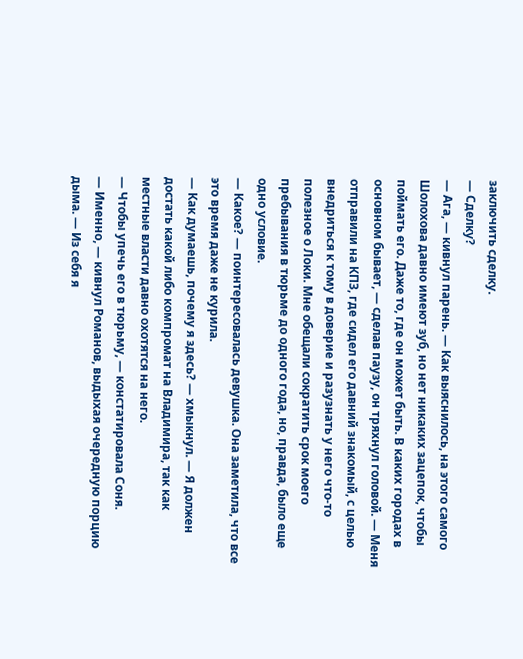заключить сделку.
— Сделку?
— Ага, — кивнул парень. — Как выяснилось, на этого самого Шолохова давно имеют зуб, но нет никаких зацепок, чтобы поймать его. Даже то, где он может быть. В каких городах в основном бывает, — сделав паузу, он тряхнул головой. — Меня отправили на КПЗ, где сидел его давний знакомый, с целью внедриться к тому в доверие и разузнать у него что-то полезное о Локи. Мне обещали сократить срок моего пребывания в тюрьме до одного года, но, правда, было еще одно условие.
— Какое? — поинтересовалась девушка. Она заметила, что все это время даже не курила.
— Как думаешь, почему я здесь? — хмыкнул. — Я должен достать какой либо компромат на Владимира, так как местные власти давно охотятся на него.
— Чтобы упечь его в тюрьму, — констатировала Соня.
— Именно, — кивнул Романов, выдыхая очередную порцию дыма. — Из себя я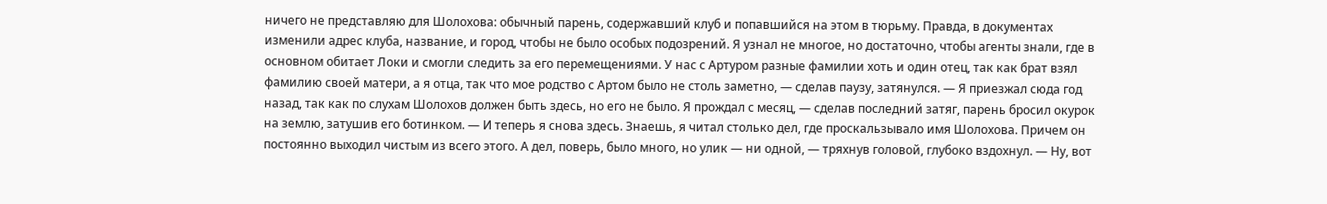ничего не представляю для Шолохова: обычный парень, содержавший клуб и попавшийся на этом в тюрьму. Правда, в документах изменили адрес клуба, название, и город, чтобы не было особых подозрений. Я узнал не многое, но достаточно, чтобы агенты знали, где в основном обитает Локи и смогли следить за его перемещениями. У нас с Артуром разные фамилии хоть и один отец, так как брат взял фамилию своей матери, а я отца, так что мое родство с Артом было не столь заметно, — сделав паузу, затянулся. — Я приезжал сюда год назад, так как по слухам Шолохов должен быть здесь, но его не было. Я прождал с месяц, — сделав последний затяг, парень бросил окурок на землю, затушив его ботинком. — И теперь я снова здесь. Знаешь, я читал столько дел, где проскальзывало имя Шолохова. Причем он постоянно выходил чистым из всего этого. А дел, поверь, было много, но улик — ни одной, — тряхнув головой, глубоко вздохнул. — Ну, вот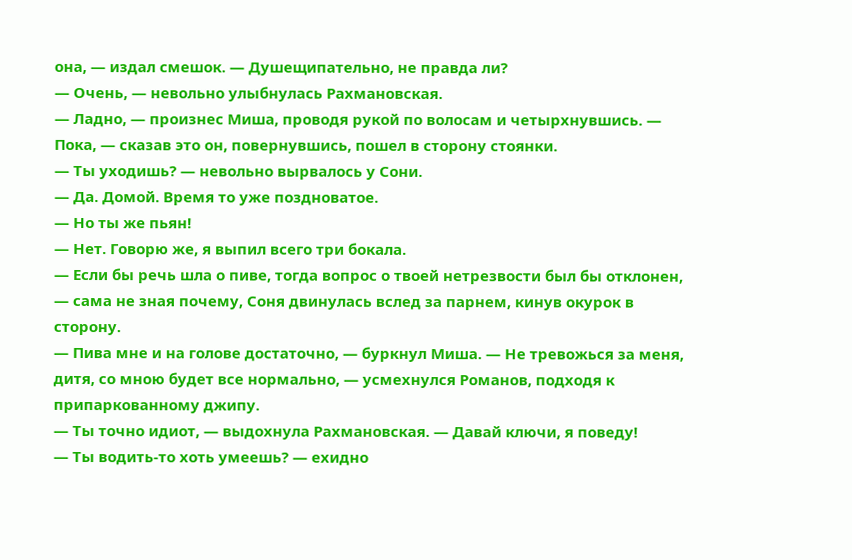она, — издал смешок. — Душещипательно, не правда ли?
— Очень, — невольно улыбнулась Рахмановская.
— Ладно, — произнес Миша, проводя рукой по волосам и четырхнувшись. — Пока, — сказав это он, повернувшись, пошел в сторону стоянки.
— Ты уходишь? — невольно вырвалось у Сони.
— Да. Домой. Время то уже поздноватое.
— Но ты же пьян!
— Нет. Говорю же, я выпил всего три бокала.
— Если бы речь шла о пиве, тогда вопрос о твоей нетрезвости был бы отклонен, — сама не зная почему, Соня двинулась вслед за парнем, кинув окурок в сторону.
— Пива мне и на голове достаточно, — буркнул Миша. — Не тревожься за меня, дитя, со мною будет все нормально, — усмехнулся Романов, подходя к припаркованному джипу.
— Ты точно идиот, — выдохнула Рахмановская. — Давай ключи, я поведу!
— Ты водить-то хоть умеешь? — ехидно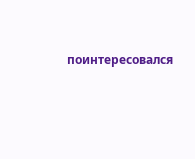поинтересовался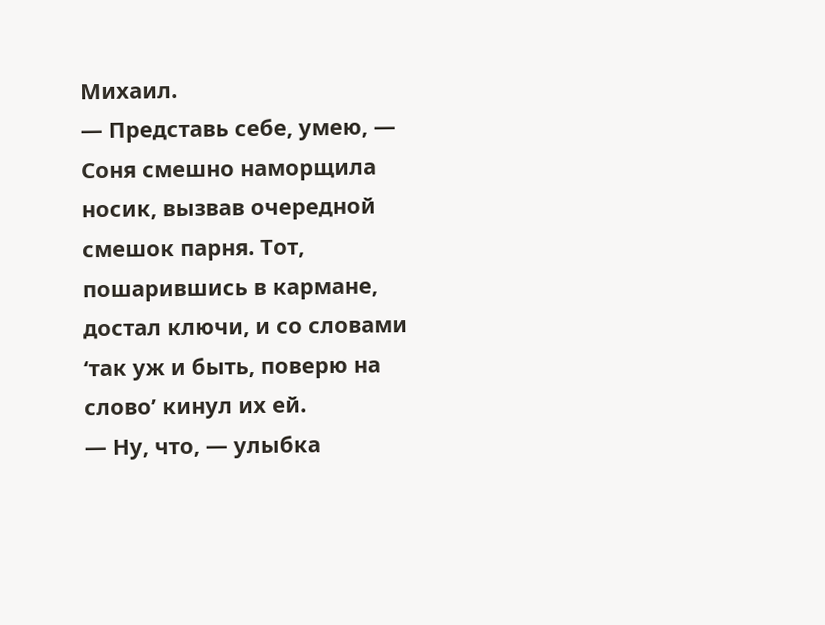Михаил.
— Представь себе, умею, — Соня смешно наморщила носик, вызвав очередной смешок парня. Тот, пошарившись в кармане, достал ключи, и со словами ‘так уж и быть, поверю на слово’ кинул их ей.
— Ну, что, — улыбка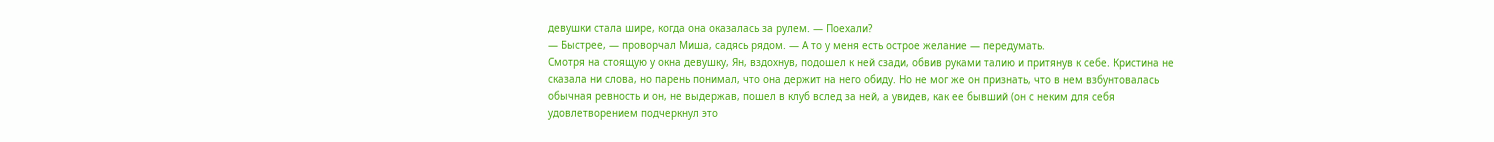девушки стала шире, когда она оказалась за рулем. — Поехали?
— Быстрее, — проворчал Миша, садясь рядом. — А то у меня есть острое желание — передумать.
Смотря на стоящую у окна девушку, Ян, вздохнув, подошел к ней сзади, обвив руками талию и притянув к себе. Кристина не сказала ни слова, но парень понимал, что она держит на него обиду. Но не мог же он признать, что в нем взбунтовалась обычная ревность и он, не выдержав, пошел в клуб вслед за ней, а увидев, как ее бывший (он с неким для себя удовлетворением подчеркнул это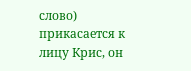слово) прикасается к лицу Крис, он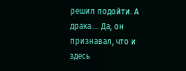решил подойти. А драка…. Да, он признавал, что и здесь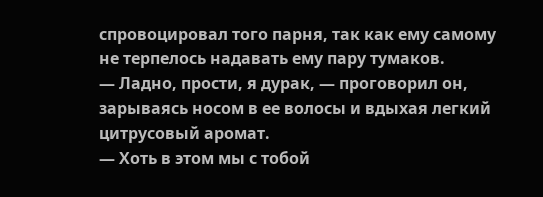спровоцировал того парня, так как ему самому не терпелось надавать ему пару тумаков.
— Ладно, прости, я дурак, — проговорил он, зарываясь носом в ее волосы и вдыхая легкий цитрусовый аромат.
— Хоть в этом мы с тобой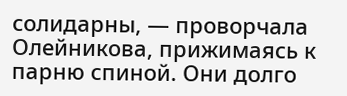солидарны, — проворчала Олейникова, прижимаясь к парню спиной. Они долго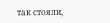так стояли,